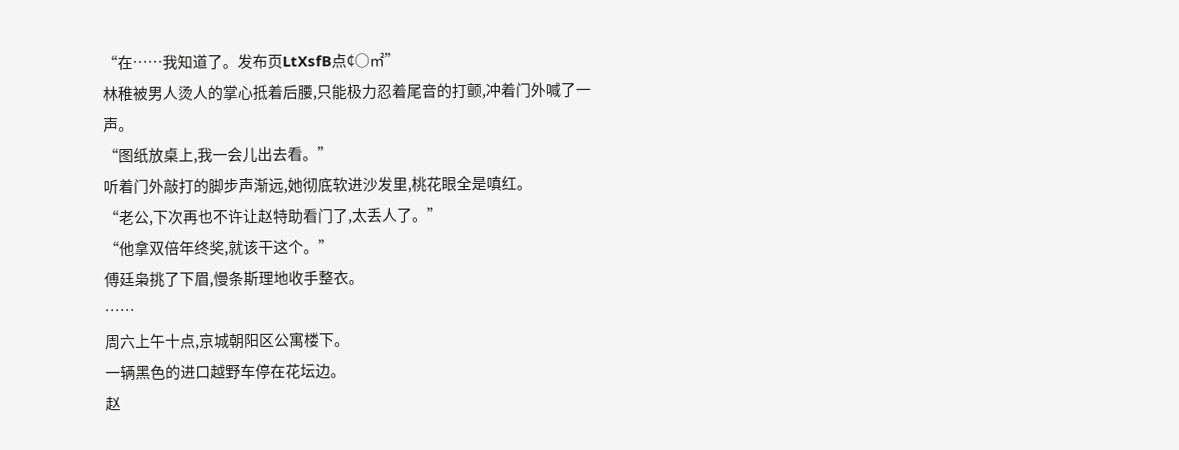“在……我知道了。发布页LtXsfB点¢○㎡”
林稚被男人烫人的掌心抵着后腰,只能极力忍着尾音的打颤,冲着门外喊了一声。
“图纸放桌上,我一会儿出去看。”
听着门外敲打的脚步声渐远,她彻底软进沙发里,桃花眼全是嗔红。
“老公,下次再也不许让赵特助看门了,太丢人了。”
“他拿双倍年终奖,就该干这个。”
傅廷枭挑了下眉,慢条斯理地收手整衣。
……
周六上午十点,京城朝阳区公寓楼下。
一辆黑色的进口越野车停在花坛边。
赵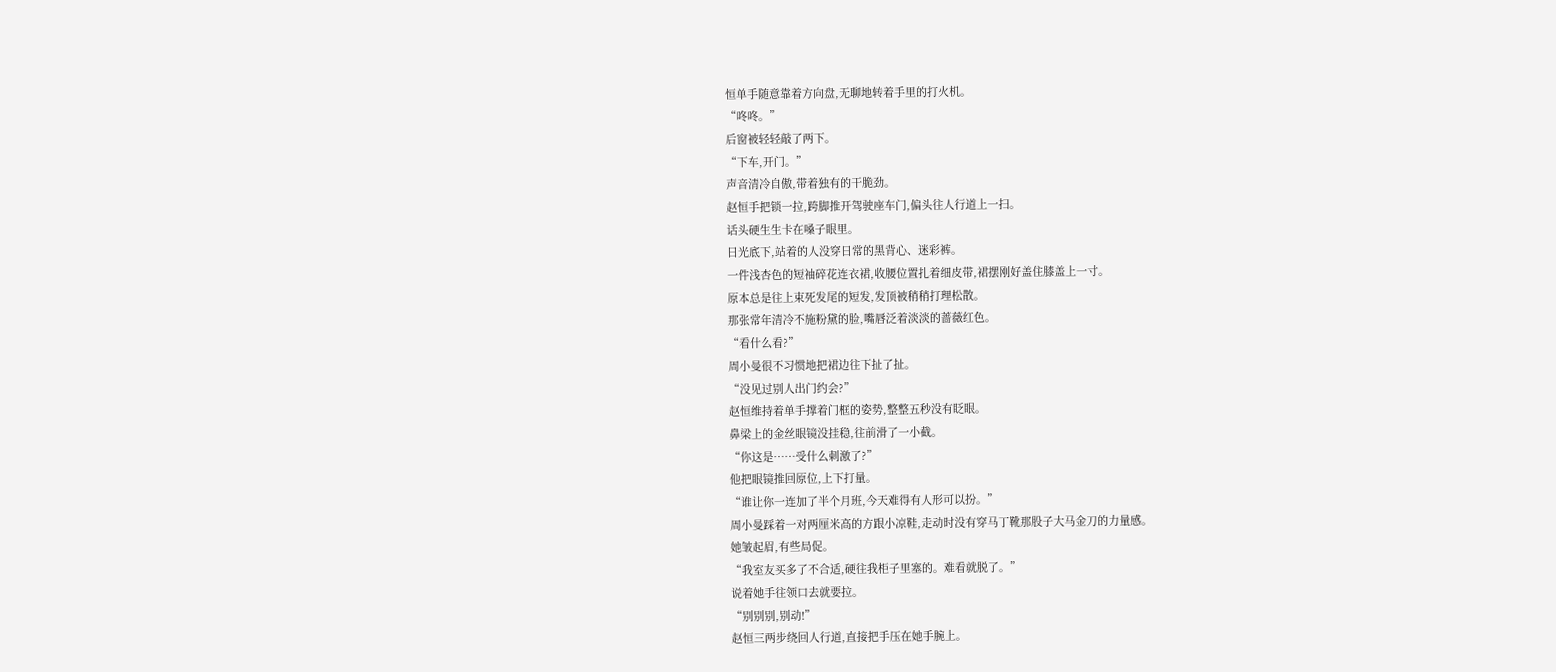恒单手随意靠着方向盘,无聊地转着手里的打火机。
“咚咚。”
后窗被轻轻敲了两下。
“下车,开门。”
声音清冷自傲,带着独有的干脆劲。
赵恒手把锁一拉,跨脚推开驾驶座车门,偏头往人行道上一扫。
话头硬生生卡在嗓子眼里。
日光底下,站着的人没穿日常的黑背心、迷彩裤。
一件浅杏色的短袖碎花连衣裙,收腰位置扎着细皮带,裙摆刚好盖住膝盖上一寸。
原本总是往上束死发尾的短发,发顶被稍稍打理松散。
那张常年清冷不施粉黛的脸,嘴唇泛着淡淡的蔷薇红色。
“看什么看?”
周小曼很不习惯地把裙边往下扯了扯。
“没见过别人出门约会?”
赵恒维持着单手撑着门框的姿势,整整五秒没有眨眼。
鼻梁上的金丝眼镜没挂稳,往前滑了一小截。
“你这是……受什么刺激了?”
他把眼镜推回原位,上下打量。
“谁让你一连加了半个月班,今天难得有人形可以扮。”
周小曼踩着一对两厘米高的方跟小凉鞋,走动时没有穿马丁靴那股子大马金刀的力量感。
她皱起眉,有些局促。
“我室友买多了不合适,硬往我柜子里塞的。难看就脱了。”
说着她手往领口去就要拉。
“别别别,别动!”
赵恒三两步绕回人行道,直接把手压在她手腕上。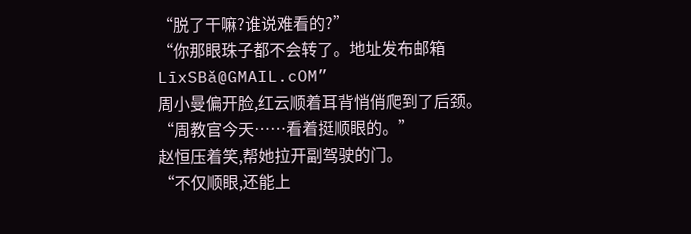“脱了干嘛?谁说难看的?”
“你那眼珠子都不会转了。地址发布邮箱 LīxSBǎ@GMAIL.cOM”
周小曼偏开脸,红云顺着耳背悄俏爬到了后颈。
“周教官今天……看着挺顺眼的。”
赵恒压着笑,帮她拉开副驾驶的门。
“不仅顺眼,还能上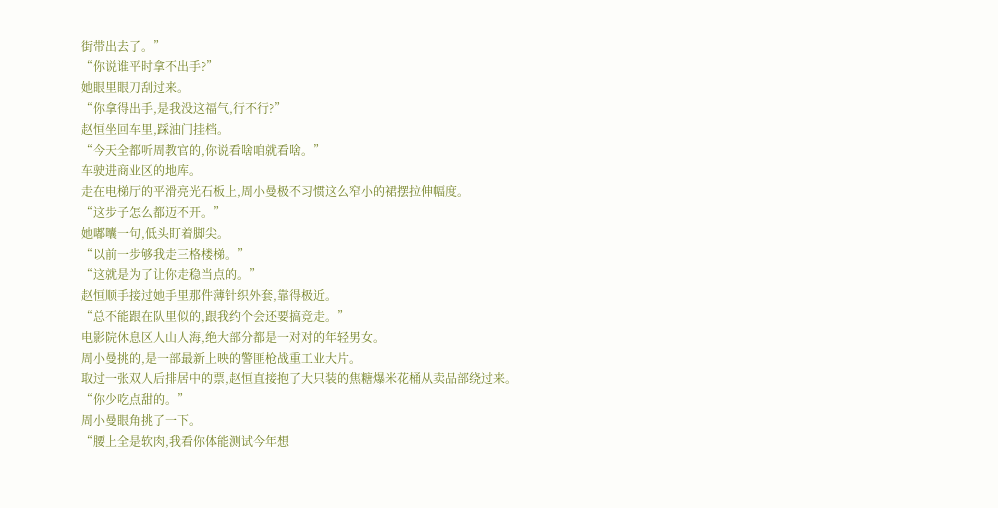街带出去了。”
“你说谁平时拿不出手?”
她眼里眼刀刮过来。
“你拿得出手,是我没这福气,行不行?”
赵恒坐回车里,踩油门挂档。
“今天全都听周教官的,你说看啥咱就看啥。”
车驶进商业区的地库。
走在电梯厅的平滑亮光石板上,周小曼极不习惯这么窄小的裙摆拉伸幅度。
“这步子怎么都迈不开。”
她嘟囔一句,低头盯着脚尖。
“以前一步够我走三格楼梯。”
“这就是为了让你走稳当点的。”
赵恒顺手接过她手里那件薄针织外套,靠得极近。
“总不能跟在队里似的,跟我约个会还要搞竞走。”
电影院休息区人山人海,绝大部分都是一对对的年轻男女。
周小曼挑的,是一部最新上映的警匪枪战重工业大片。
取过一张双人后排居中的票,赵恒直接抱了大只装的焦糖爆米花桶从卖品部绕过来。
“你少吃点甜的。”
周小曼眼角挑了一下。
“腰上全是软肉,我看你体能测试今年想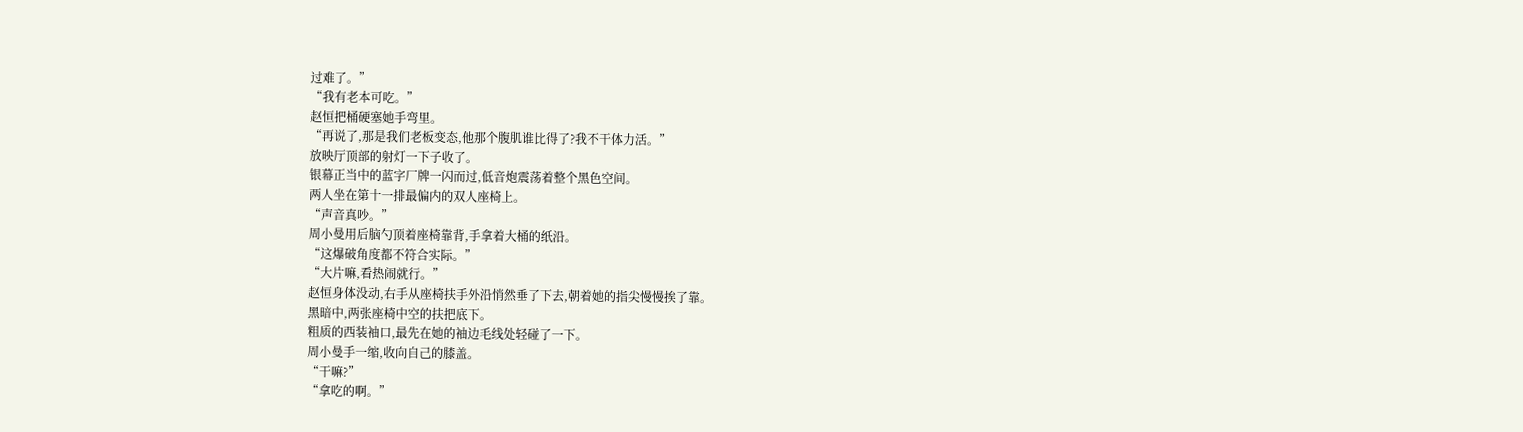过难了。”
“我有老本可吃。”
赵恒把桶硬塞她手弯里。
“再说了,那是我们老板变态,他那个腹肌谁比得了?我不干体力活。”
放映厅顶部的射灯一下子收了。
银幕正当中的蓝字厂牌一闪而过,低音炮震荡着整个黑色空间。
两人坐在第十一排最偏内的双人座椅上。
“声音真吵。”
周小曼用后脑勺顶着座椅靠背,手拿着大桶的纸沿。
“这爆破角度都不符合实际。”
“大片嘛,看热闹就行。”
赵恒身体没动,右手从座椅扶手外沿悄然垂了下去,朝着她的指尖慢慢挨了靠。
黑暗中,两张座椅中空的扶把底下。
粗质的西装袖口,最先在她的袖边毛线处轻碰了一下。
周小曼手一缩,收向自己的膝盖。
“干嘛?”
“拿吃的啊。”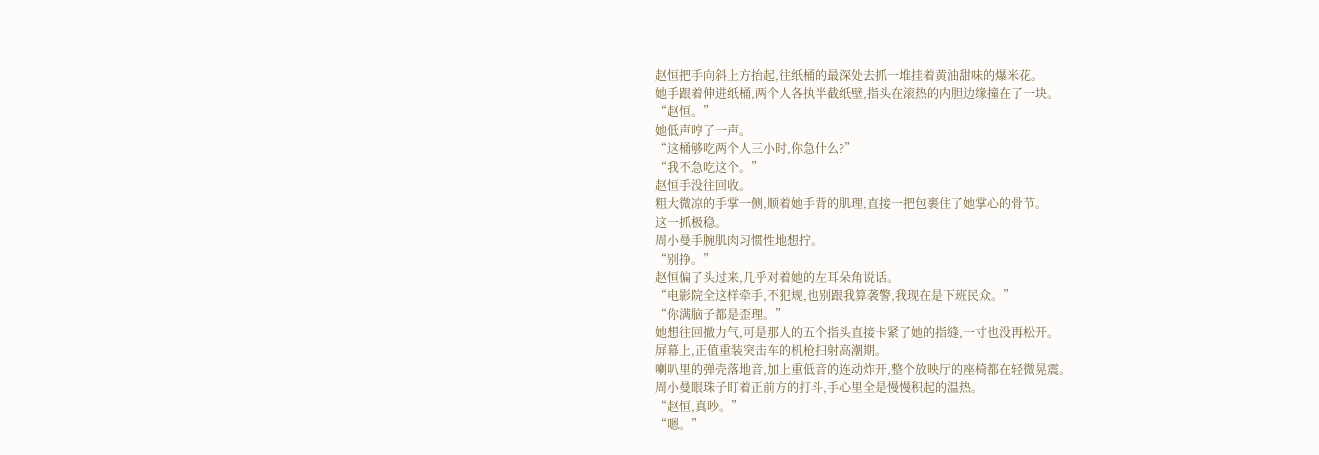赵恒把手向斜上方抬起,往纸桶的最深处去抓一堆挂着黄油甜味的爆米花。
她手跟着伸进纸桶,两个人各执半截纸壁,指头在滚热的内胆边缘撞在了一块。
“赵恒。”
她低声哼了一声。
“这桶够吃两个人三小时,你急什么?”
“我不急吃这个。”
赵恒手没往回收。
粗大微凉的手掌一侧,顺着她手背的肌理,直接一把包裹住了她掌心的骨节。
这一抓极稳。
周小曼手腕肌肉习惯性地想拧。
“别挣。”
赵恒偏了头过来,几乎对着她的左耳朵角说话。
“电影院全这样牵手,不犯规,也别跟我算袭警,我现在是下班民众。”
“你满脑子都是歪理。”
她想往回撤力气,可是那人的五个指头直接卡紧了她的指缝,一寸也没再松开。
屏幕上,正值重装突击车的机枪扫射高潮期。
喇叭里的弹壳落地音,加上重低音的连动炸开,整个放映厅的座椅都在轻微晃震。
周小曼眼珠子盯着正前方的打斗,手心里全是慢慢积起的温热。
“赵恒,真吵。”
“嗯。”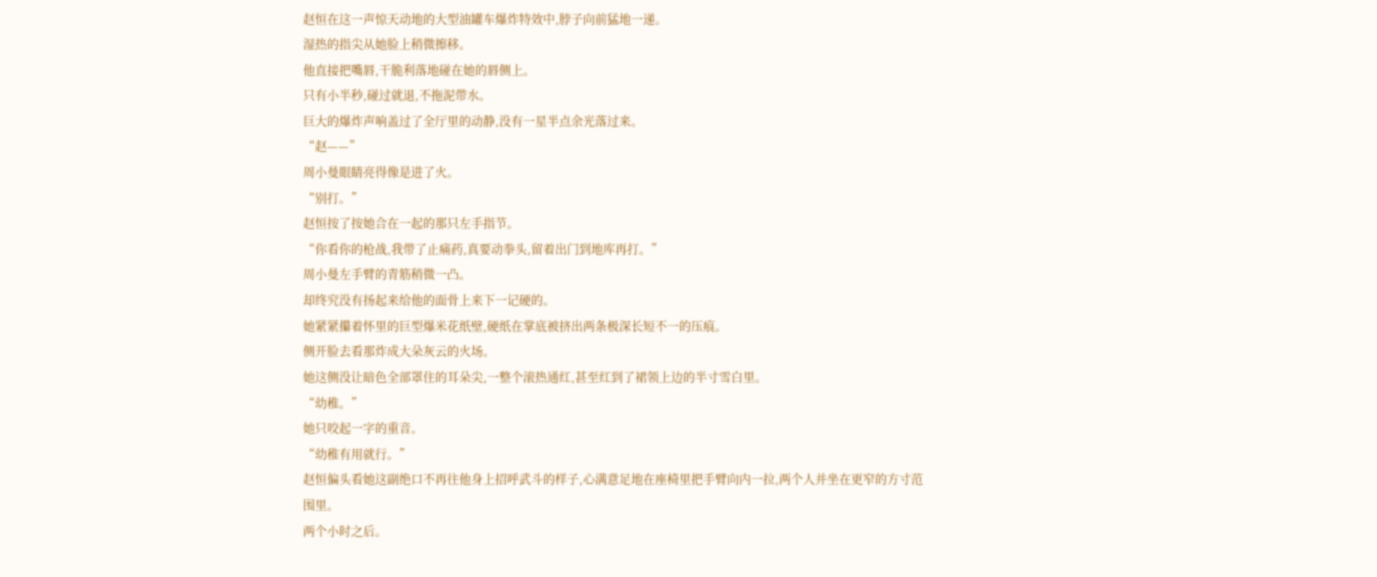赵恒在这一声惊天动地的大型油罐车爆炸特效中,脖子向前猛地一递。
湿热的指尖从她脸上稍微擦移。
他直接把嘴唇,干脆利落地碰在她的唇侧上。
只有小半秒,碰过就退,不拖泥带水。
巨大的爆炸声响盖过了全厅里的动静,没有一星半点余光落过来。
“赵——”
周小曼眼睛亮得像是进了火。
“别打。”
赵恒按了按她合在一起的那只左手指节。
“你看你的枪战,我带了止痛药,真要动拳头,留着出门到地库再打。”
周小曼左手臂的青筋稍微一凸。
却终究没有扬起来给他的面骨上来下一记硬的。
她紧紧攥着怀里的巨型爆米花纸壁,硬纸在掌底被挤出两条极深长短不一的压痕。
侧开脸去看那炸成大朵灰云的火场。
她这侧没让暗色全部罩住的耳朵尖,一整个滚热通红,甚至红到了裙领上边的半寸雪白里。
“幼稚。”
她只咬起一字的重音。
“幼稚有用就行。”
赵恒偏头看她这副绝口不再往他身上招呼武斗的样子,心满意足地在座椅里把手臂向内一拉,两个人并坐在更窄的方寸范围里。
两个小时之后。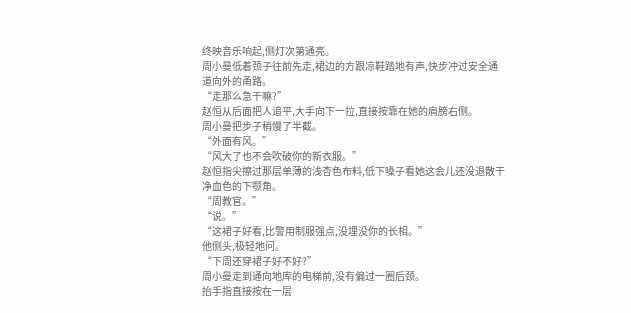终映音乐响起,侧灯次第通亮。
周小曼低着颈子往前先走,裙边的方跟凉鞋踏地有声,快步冲过安全通道向外的甬路。
“走那么急干嘛?”
赵恒从后面把人追平,大手向下一拉,直接按靠在她的肩膀右侧。
周小曼把步子稍慢了半截。
“外面有风。”
“风大了也不会吹破你的新衣服。”
赵恒指尖擦过那层单薄的浅杏色布料,低下嗓子看她这会儿还没退散干净血色的下颚角。
“周教官。”
“说。”
“这裙子好看,比警用制服强点,没埋没你的长相。”
他侧头,极轻地问。
“下周还穿裙子好不好?”
周小曼走到通向地库的电梯前,没有偏过一圈后颈。
抬手指直接按在一层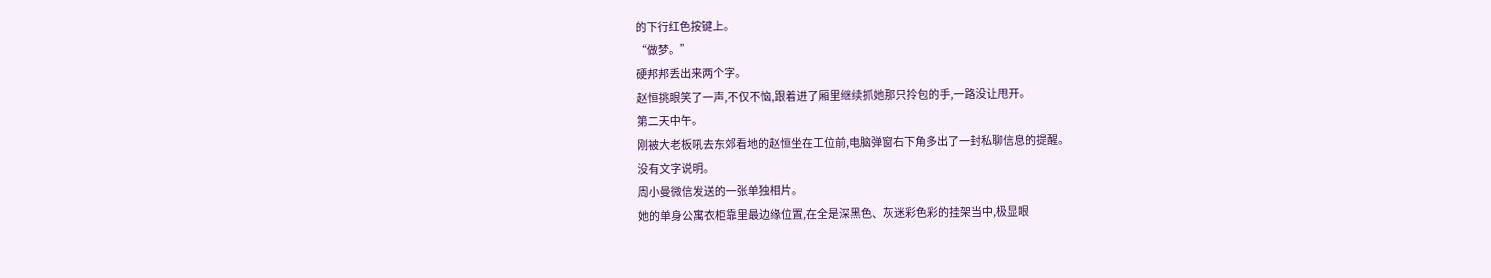的下行红色按键上。
“做梦。”
硬邦邦丢出来两个字。
赵恒挑眼笑了一声,不仅不恼,跟着进了厢里继续抓她那只拎包的手,一路没让甩开。
第二天中午。
刚被大老板吼去东郊看地的赵恒坐在工位前,电脑弹窗右下角多出了一封私聊信息的提醒。
没有文字说明。
周小曼微信发送的一张单独相片。
她的单身公寓衣柜靠里最边缘位置,在全是深黑色、灰迷彩色彩的挂架当中,极显眼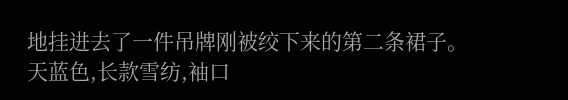地挂进去了一件吊牌刚被绞下来的第二条裙子。
天蓝色,长款雪纺,袖口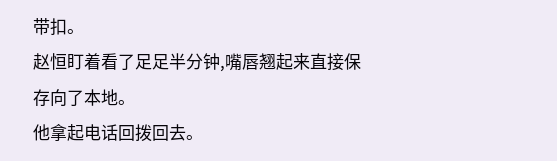带扣。
赵恒盯着看了足足半分钟,嘴唇翘起来直接保存向了本地。
他拿起电话回拨回去。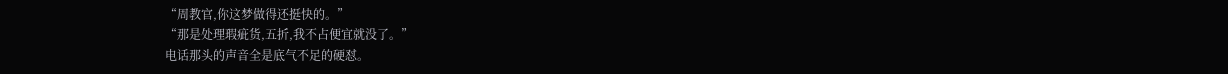“周教官,你这梦做得还挺快的。”
“那是处理瑕疵货,五折,我不占便宜就没了。”
电话那头的声音全是底气不足的硬怼。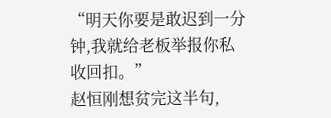“明天你要是敢迟到一分钟,我就给老板举报你私收回扣。”
赵恒刚想贫完这半句,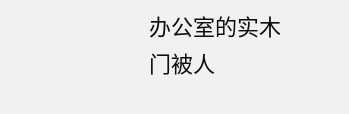办公室的实木门被人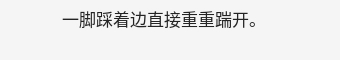一脚踩着边直接重重踹开。